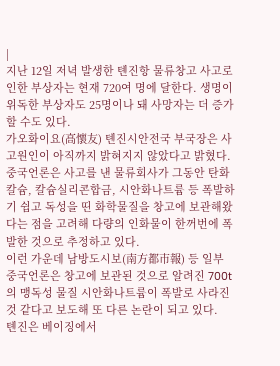|
지난 12일 저녁 발생한 톈진항 물류창고 사고로 인한 부상자는 현재 720여 명에 달한다. 생명이 위독한 부상자도 25명이나 돼 사망자는 더 증가할 수도 있다.
가오화이요(高懷友) 톈진시안전국 부국장은 사고원인이 아직까지 밝혀지지 않았다고 밝혔다.
중국언론은 사고를 낸 물류회사가 그동안 탄화칼슘, 칼슘실리콘합금, 시안화나트륨 등 폭발하기 쉽고 독성을 띤 화학물질을 창고에 보관해왔다는 점을 고려해 다량의 인화물이 한꺼번에 폭발한 것으로 추정하고 있다.
이런 가운데 남방도시보(南方都市報) 등 일부 중국언론은 창고에 보관된 것으로 알려진 700t의 맹독성 물질 시안화나트륨이 폭발로 사라진 것 같다고 보도해 또 다른 논란이 되고 있다.
톈진은 베이징에서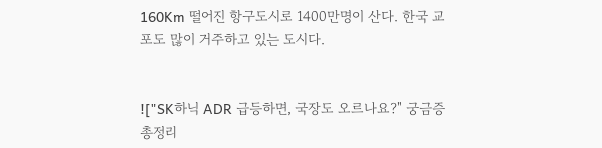160Km 떨어진 항구도시로 1400만명이 산다. 한국 교포도 많이 거주하고 있는 도시다.


!["SK하닉 ADR 급등하면, 국장도 오르나요?" 궁금증 총정리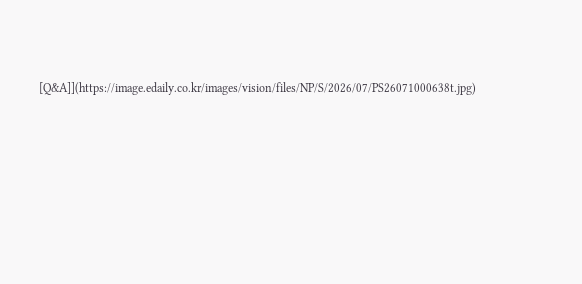[Q&A]](https://image.edaily.co.kr/images/vision/files/NP/S/2026/07/PS26071000638t.jpg)